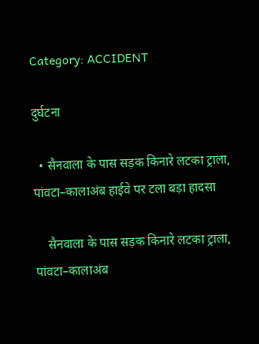Category: ACCIDENT

दुर्घटना

  • सैनवाला के पास सड़क किनारे लटका ट्राला, पांवटा–कालाअंब हाईवे पर टला बड़ा हादसा

    सैनवाला के पास सड़क किनारे लटका ट्राला, पांवटा–कालाअंब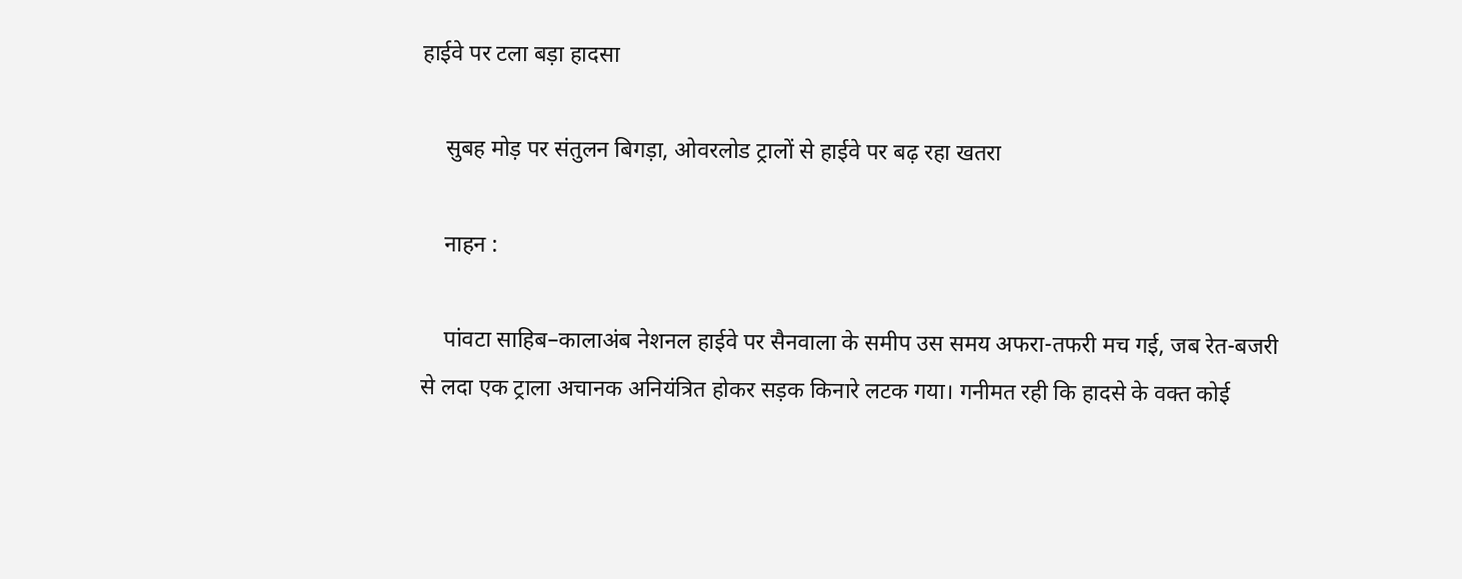हाईवे पर टला बड़ा हादसा

    सुबह मोड़ पर संतुलन बिगड़ा, ओवरलोड ट्रालों से हाईवे पर बढ़ रहा खतरा

    नाहन :

    पांवटा साहिब–कालाअंब नेशनल हाईवे पर सैनवाला के समीप उस समय अफरा-तफरी मच गई, जब रेत-बजरी से लदा एक ट्राला अचानक अनियंत्रित होकर सड़क किनारे लटक गया। गनीमत रही कि हादसे के वक्त कोई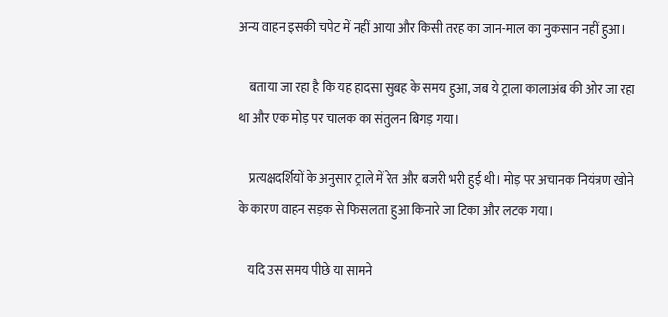अन्य वाहन इसकी चपेट में नहीं आया और किसी तरह का जान-माल का नुकसान नहीं हुआ।

    बताया जा रहा है कि यह हादसा सुबह के समय हुआ, जब ये ट्राला कालाअंब की ओर जा रहा था और एक मोड़ पर चालक का संतुलन बिगड़ गया।

    प्रत्यक्षदर्शियों के अनुसार ट्राले में रेत और बजरी भरी हुई थी। मोड़ पर अचानक नियंत्रण खोने के कारण वाहन सड़क से फिसलता हुआ किनारे जा टिका और लटक गया।

    यदि उस समय पीछे या सामने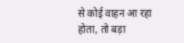से कोई वाहन आ रहा होता, तो बड़ा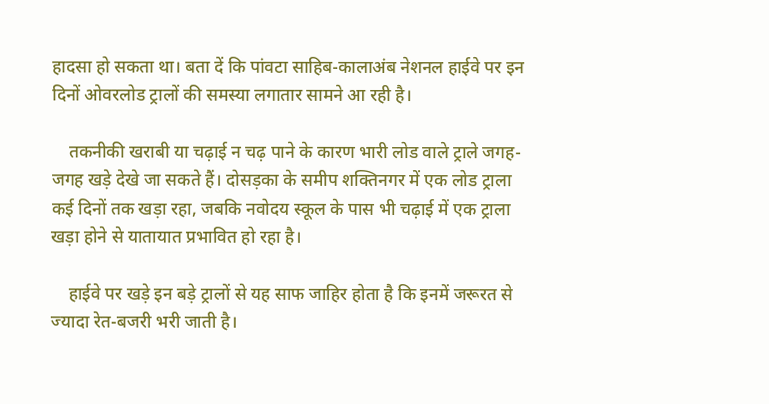हादसा हो सकता था। बता दें कि पांवटा साहिब-कालाअंब नेशनल हाईवे पर इन दिनों ओवरलोड ट्रालों की समस्या लगातार सामने आ रही है।

    तकनीकी खराबी या चढ़ाई न चढ़ पाने के कारण भारी लोड वाले ट्राले जगह-जगह खड़े देखे जा सकते हैं। दोसड़का के समीप शक्तिनगर में एक लोड ट्राला कई दिनों तक खड़ा रहा, जबकि नवोदय स्कूल के पास भी चढ़ाई में एक ट्राला खड़ा होने से यातायात प्रभावित हो रहा है।

    हाईवे पर खड़े इन बड़े ट्रालों से यह साफ जाहिर होता है कि इनमें जरूरत से ज्यादा रेत-बजरी भरी जाती है।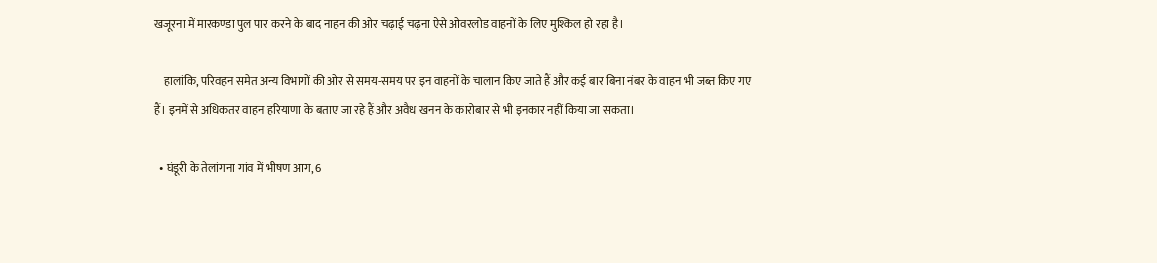खजूरना में मारकण्डा पुल पार करने के बाद नाहन की ओर चढ़ाई चढ़ना ऐसे ओवरलोड वाहनों के लिए मुश्किल हो रहा है।

    हालांकि, परिवहन समेत अन्य विभागों की ओर से समय-समय पर इन वाहनों के चालान किए जाते हैं और कई बार बिना नंबर के वाहन भी जब्त किए गए हैं। इनमें से अधिकतर वाहन हरियाणा के बताए जा रहे हैं और अवैध खनन के कारोबार से भी इनकार नहीं किया जा सकता।

  • घंडूरी के तेलांगना गांव में भीषण आग, 6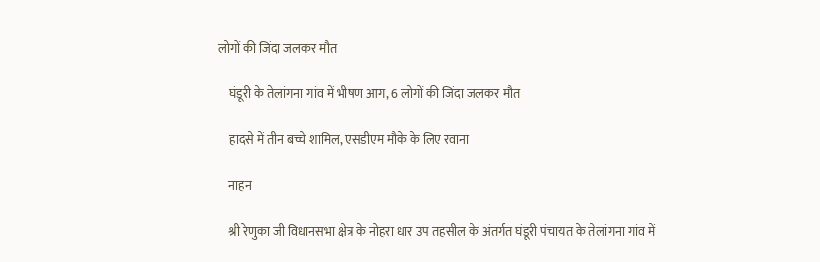लोगों की जिंदा जलकर मौत

    घंडूरी के तेलांगना गांव में भीषण आग, 6 लोगों की जिंदा जलकर मौत

    हादसे में तीन बच्चे शामिल, एसडीएम मौके के लिए रवाना

    नाहन

    श्री रेणुका जी विधानसभा क्षेत्र के नोहरा धार उप तहसील के अंतर्गत घंडूरी पंचायत के तेलांगना गांव में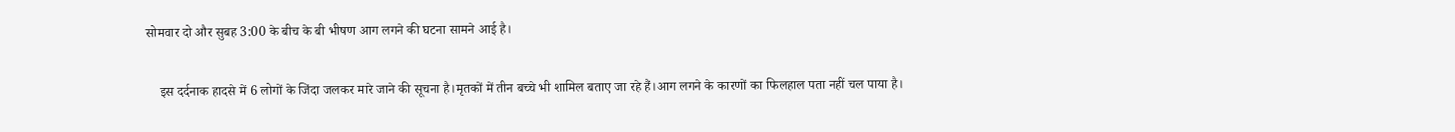सोमवार दो और सुबह 3:00 के बीच के बी भीषण आग लगने की घटना सामने आई है।

    इस दर्दनाक हादसे में 6 लोगों के जिंदा जलकर मारे जाने की सूचना है।मृतकों में तीन बच्चे भी शामिल बताए जा रहे हैं।आग लगने के कारणों का फिलहाल पता नहीं चल पाया है।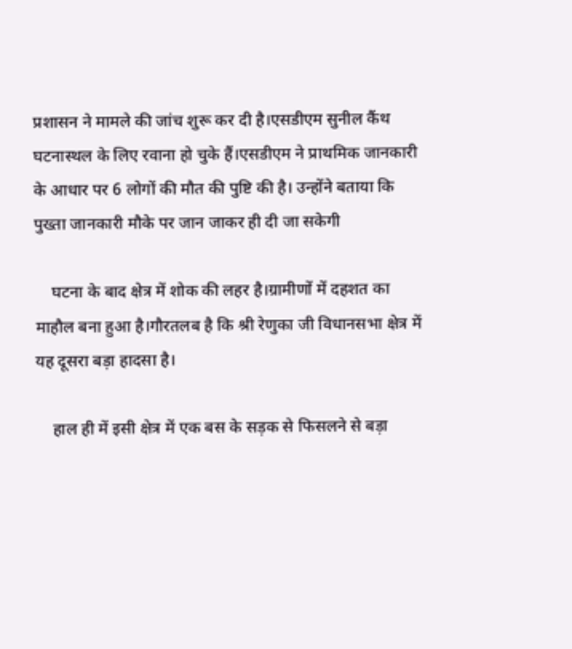प्रशासन ने मामले की जांच शुरू कर दी है।एसडीएम सुनील कैंथ घटनास्थल के लिए रवाना हो चुके हैं।एसडीएम ने प्राथमिक जानकारी के आधार पर 6 लोगों की मौत की पुष्टि की है। उन्होंने बताया कि पुख्ता जानकारी मौके पर जान जाकर ही दी जा सकेगी

    घटना के बाद क्षेत्र में शोक की लहर है।ग्रामीणों में दहशत का माहौल बना हुआ है।गौरतलब है कि श्री रेणुका जी विधानसभा क्षेत्र में यह दूसरा बड़ा हादसा है।

    हाल ही में इसी क्षेत्र में एक बस के सड़क से फिसलने से बड़ा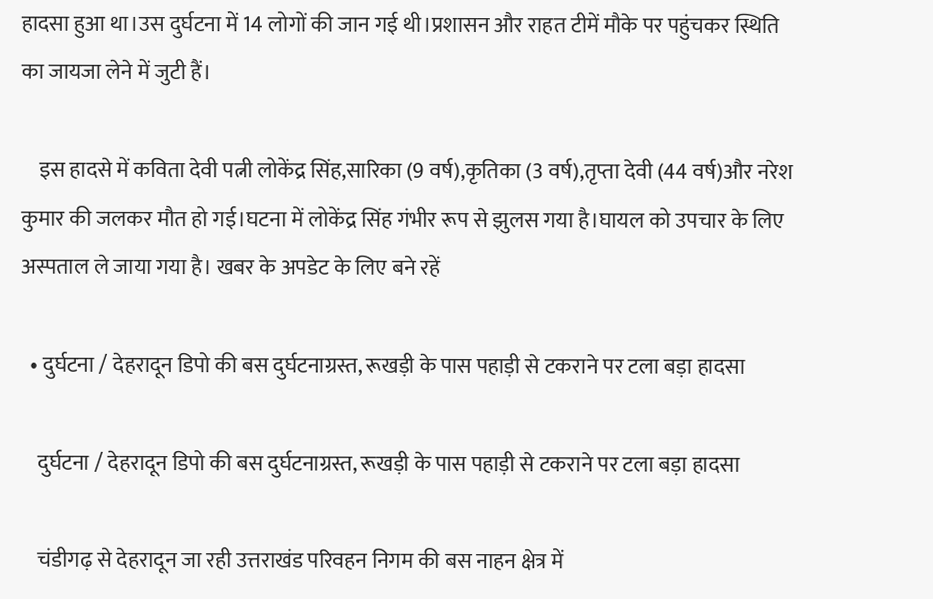हादसा हुआ था।उस दुर्घटना में 14 लोगों की जान गई थी।प्रशासन और राहत टीमें मौके पर पहुंचकर स्थिति का जायजा लेने में जुटी हैं।

    इस हादसे में कविता देवी पत्नी लोकेंद्र सिंह,सारिका (9 वर्ष),कृतिका (3 वर्ष),तृप्ता देवी (44 वर्ष)और नरेश कुमार की जलकर मौत हो गई।घटना में लोकेंद्र सिंह गंभीर रूप से झुलस गया है।घायल को उपचार के लिए अस्पताल ले जाया गया है। खबर के अपडेट के लिए बने रहें

  • दुर्घटना / देहरादून डिपो की बस दुर्घटनाग्रस्त, रूखड़ी के पास पहाड़ी से टकराने पर टला बड़ा हादसा

    दुर्घटना / देहरादून डिपो की बस दुर्घटनाग्रस्त, रूखड़ी के पास पहाड़ी से टकराने पर टला बड़ा हादसा

    चंडीगढ़ से देहरादून जा रही उत्तराखंड परिवहन निगम की बस नाहन क्षेत्र में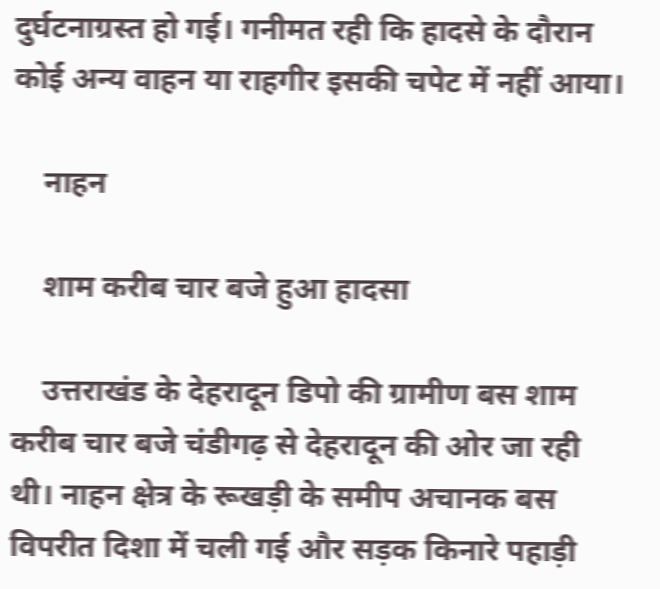दुर्घटनाग्रस्त हो गई। गनीमत रही कि हादसे के दौरान कोई अन्य वाहन या राहगीर इसकी चपेट में नहीं आया।

    नाहन

    शाम करीब चार बजे हुआ हादसा

    उत्तराखंड के देहरादून डिपो की ग्रामीण बस शाम करीब चार बजे चंडीगढ़ से देहरादून की ओर जा रही थी। नाहन क्षेत्र के रूखड़ी के समीप अचानक बस विपरीत दिशा में चली गई और सड़क किनारे पहाड़ी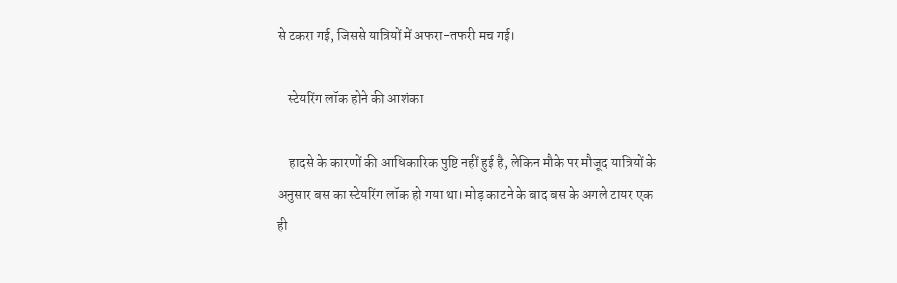से टकरा गई, जिससे यात्रियों में अफरा-तफरी मच गई।

    स्टेयरिंग लॉक होने की आशंका

    हादसे के कारणों की आधिकारिक पुष्टि नहीं हुई है, लेकिन मौके पर मौजूद यात्रियों के अनुसार बस का स्टेयरिंग लॉक हो गया था। मोड़ काटने के बाद बस के अगले टायर एक ही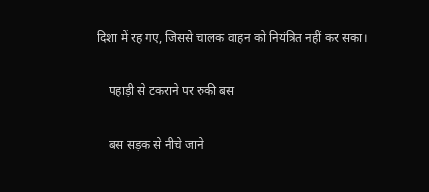दिशा में रह गए, जिससे चालक वाहन को नियंत्रित नहीं कर सका।

    पहाड़ी से टकराने पर रुकी बस

    बस सड़क से नीचे जाने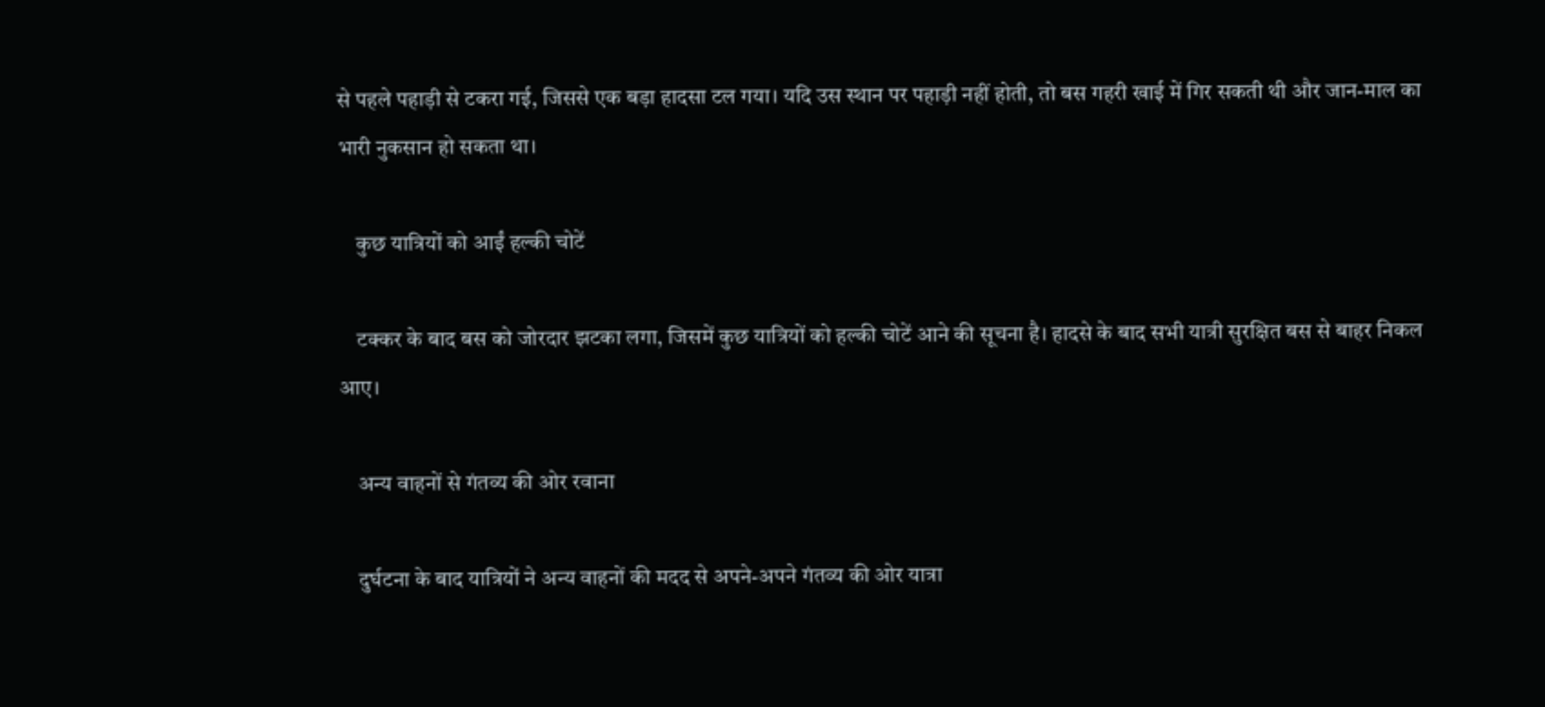से पहले पहाड़ी से टकरा गई, जिससे एक बड़ा हादसा टल गया। यदि उस स्थान पर पहाड़ी नहीं होती, तो बस गहरी खाई में गिर सकती थी और जान-माल का भारी नुकसान हो सकता था।

    कुछ यात्रियों को आईं हल्की चोटें

    टक्कर के बाद बस को जोरदार झटका लगा, जिसमें कुछ यात्रियों को हल्की चोटें आने की सूचना है। हादसे के बाद सभी यात्री सुरक्षित बस से बाहर निकल आए।

    अन्य वाहनों से गंतव्य की ओर रवाना

    दुर्घटना के बाद यात्रियों ने अन्य वाहनों की मदद से अपने-अपने गंतव्य की ओर यात्रा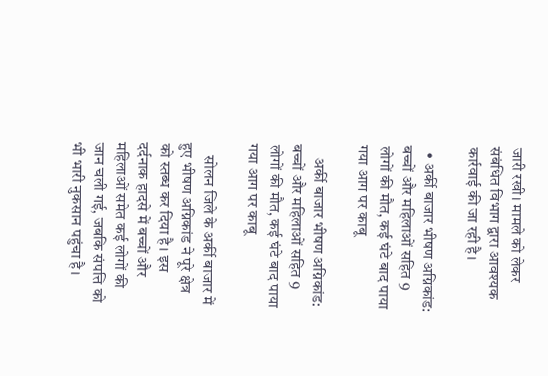जारी रखी। मामले को लेकर संबंधित विभाग द्वारा आवश्यक कार्रवाई की जा रही है।

  • अर्की बाजार भीषण अग्निकांड: बच्चों और महिलाओं सहित 9 लोगों की मौत, कई घंटे बाद पाया गया आग पर काबू

    अर्की बाजार भीषण अग्निकांड: बच्चों और महिलाओं सहित 9 लोगों की मौत, कई घंटे बाद पाया गया आग पर काबू

    सोलन जिले के अर्की बाजार में हुए भीषण अग्निकांड ने पूरे क्षेत्र को स्तब्ध कर दिया है। इस दर्दनाक हादसे में बच्चों और महिलाओं समेत कई लोगों की जान चली गई, जबकि संपत्ति को भी भारी नुकसान पहुंचा है।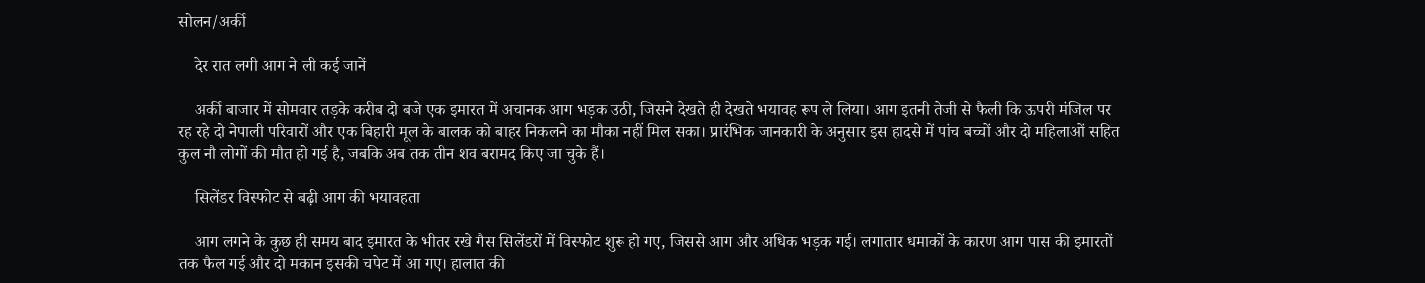सोलन/अर्की

    देर रात लगी आग ने ली कई जानें

    अर्की बाजार में सोमवार तड़के करीब दो बजे एक इमारत में अचानक आग भड़क उठी, जिसने देखते ही देखते भयावह रूप ले लिया। आग इतनी तेजी से फैली कि ऊपरी मंजिल पर रह रहे दो नेपाली परिवारों और एक बिहारी मूल के बालक को बाहर निकलने का मौका नहीं मिल सका। प्रारंभिक जानकारी के अनुसार इस हादसे में पांच बच्चों और दो महिलाओं सहित कुल नौ लोगों की मौत हो गई है, जबकि अब तक तीन शव बरामद किए जा चुके हैं।

    सिलेंडर विस्फोट से बढ़ी आग की भयावहता

    आग लगने के कुछ ही समय बाद इमारत के भीतर रखे गैस सिलेंडरों में विस्फोट शुरू हो गए, जिससे आग और अधिक भड़क गई। लगातार धमाकों के कारण आग पास की इमारतों तक फैल गई और दो मकान इसकी चपेट में आ गए। हालात की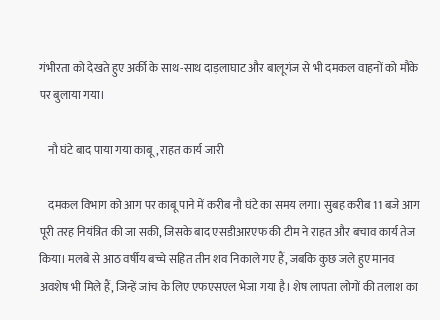गंभीरता को देखते हुए अर्की के साथ-साथ दाड़लाघाट और बालूगंज से भी दमकल वाहनों को मौके पर बुलाया गया।

    नौ घंटे बाद पाया गया काबू, राहत कार्य जारी

    दमकल विभाग को आग पर काबू पाने में करीब नौ घंटे का समय लगा। सुबह करीब 11 बजे आग पूरी तरह नियंत्रित की जा सकी, जिसके बाद एसडीआरएफ की टीम ने राहत और बचाव कार्य तेज किया। मलबे से आठ वर्षीय बच्चे सहित तीन शव निकाले गए हैं, जबकि कुछ जले हुए मानव अवशेष भी मिले हैं, जिन्हें जांच के लिए एफएसएल भेजा गया है। शेष लापता लोगों की तलाश का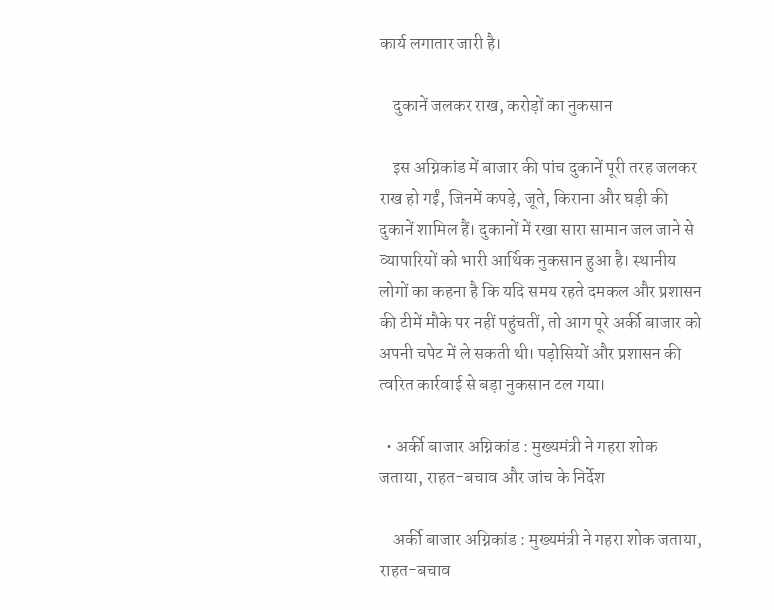कार्य लगातार जारी है।

    दुकानें जलकर राख, करोड़ों का नुकसान

    इस अग्निकांड में बाजार की पांच दुकानें पूरी तरह जलकर राख हो गईं, जिनमें कपड़े, जूते, किराना और घड़ी की दुकानें शामिल हैं। दुकानों में रखा सारा सामान जल जाने से व्यापारियों को भारी आर्थिक नुकसान हुआ है। स्थानीय लोगों का कहना है कि यदि समय रहते दमकल और प्रशासन की टीमें मौके पर नहीं पहुंचतीं, तो आग पूरे अर्की बाजार को अपनी चपेट में ले सकती थी। पड़ोसियों और प्रशासन की त्वरित कार्रवाई से बड़ा नुकसान टल गया।

  • अर्की बाजार अग्निकांड : मुख्यमंत्री ने गहरा शोक जताया, राहत-बचाव और जांच के निर्देश

    अर्की बाजार अग्निकांड : मुख्यमंत्री ने गहरा शोक जताया, राहत-बचाव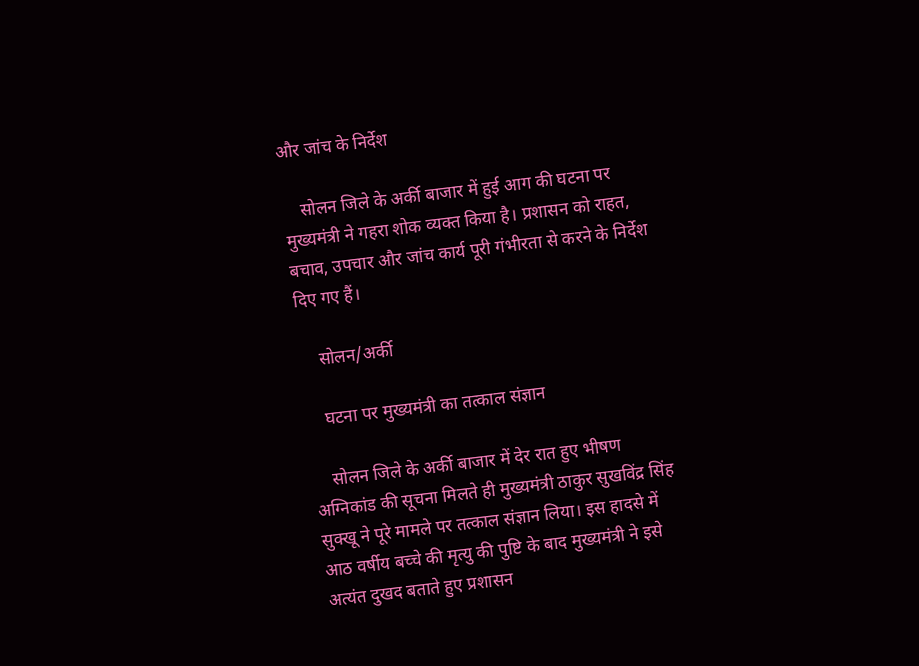और जांच के निर्देश

    सोलन जिले के अर्की बाजार में हुई आग की घटना पर मुख्यमंत्री ने गहरा शोक व्यक्त किया है। प्रशासन को राहत, बचाव, उपचार और जांच कार्य पूरी गंभीरता से करने के निर्देश दिए गए हैं।

    सोलन/अर्की

    घटना पर मुख्यमंत्री का तत्काल संज्ञान

    सोलन जिले के अर्की बाजार में देर रात हुए भीषण अग्निकांड की सूचना मिलते ही मुख्यमंत्री ठाकुर सुखविंद्र सिंह सुक्खू ने पूरे मामले पर तत्काल संज्ञान लिया। इस हादसे में आठ वर्षीय बच्चे की मृत्यु की पुष्टि के बाद मुख्यमंत्री ने इसे अत्यंत दुखद बताते हुए प्रशासन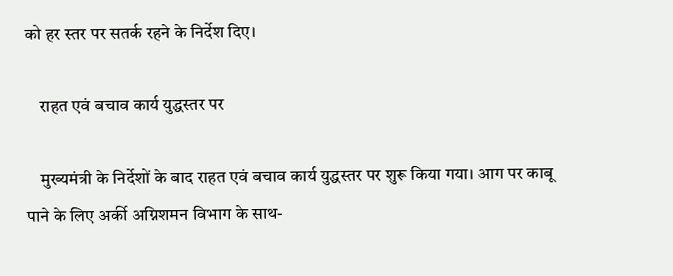को हर स्तर पर सतर्क रहने के निर्देश दिए।

    राहत एवं बचाव कार्य युद्धस्तर पर

    मुख्यमंत्री के निर्देशों के बाद राहत एवं बचाव कार्य युद्धस्तर पर शुरू किया गया। आग पर काबू पाने के लिए अर्की अग्निशमन विभाग के साथ-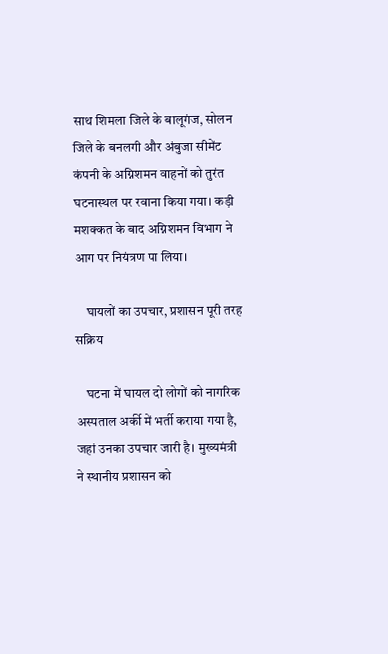साथ शिमला जिले के बालूगंज, सोलन जिले के बनलगी और अंबुजा सीमेंट कंपनी के अग्निशमन वाहनों को तुरंत घटनास्थल पर रवाना किया गया। कड़ी मशक्कत के बाद अग्निशमन विभाग ने आग पर नियंत्रण पा लिया।

    घायलों का उपचार, प्रशासन पूरी तरह सक्रिय

    घटना में घायल दो लोगों को नागरिक अस्पताल अर्की में भर्ती कराया गया है, जहां उनका उपचार जारी है। मुख्यमंत्री ने स्थानीय प्रशासन को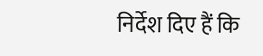निर्देश दिए हैं कि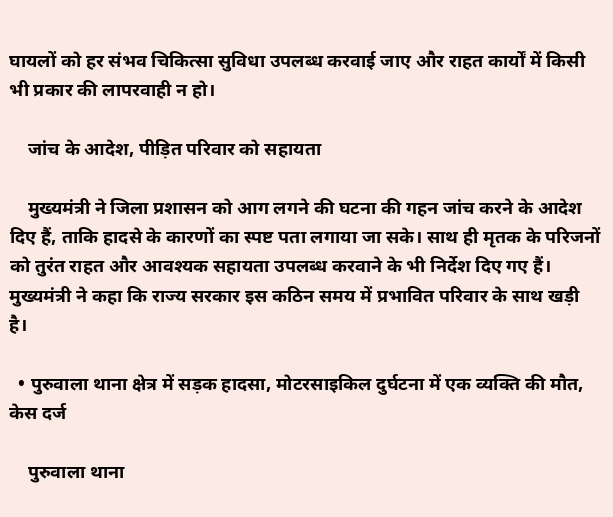घायलों को हर संभव चिकित्सा सुविधा उपलब्ध करवाई जाए और राहत कार्यों में किसी भी प्रकार की लापरवाही न हो।

    जांच के आदेश, पीड़ित परिवार को सहायता

    मुख्यमंत्री ने जिला प्रशासन को आग लगने की घटना की गहन जांच करने के आदेश दिए हैं, ताकि हादसे के कारणों का स्पष्ट पता लगाया जा सके। साथ ही मृतक के परिजनों को तुरंत राहत और आवश्यक सहायता उपलब्ध करवाने के भी निर्देश दिए गए हैं। मुख्यमंत्री ने कहा कि राज्य सरकार इस कठिन समय में प्रभावित परिवार के साथ खड़ी है।

  • पुरुवाला थाना क्षेत्र में सड़क हादसा, मोटरसाइकिल दुर्घटना में एक व्यक्ति की मौत, केस दर्ज

    पुरुवाला थाना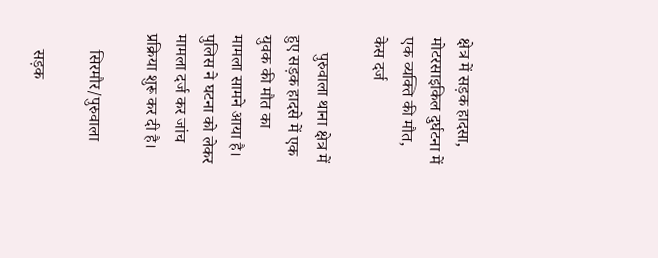क्षेत्र में सड़क हादसा, मोटरसाइकिल दुर्घटना में एक व्यक्ति की मौत, केस दर्ज

    पुरुवाला थाना क्षेत्र में हुए सड़क हादसे में एक युवक की मौत का मामला सामने आया है। पुलिस ने घटना को लेकर मामला दर्ज कर जांच प्रक्रिया शुरू कर दी है।

    सिरमौर/पुरुवाला

    सड़क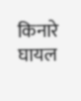किनारे घायल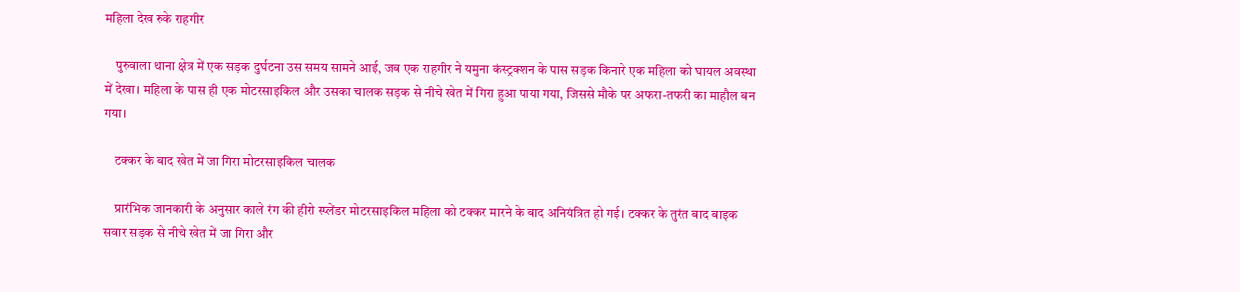महिला देख रुके राहगीर

    पुरुवाला थाना क्षेत्र में एक सड़क दुर्घटना उस समय सामने आई, जब एक राहगीर ने यमुना कंस्ट्रक्शन के पास सड़क किनारे एक महिला को घायल अवस्था में देखा। महिला के पास ही एक मोटरसाइकिल और उसका चालक सड़क से नीचे खेत में गिरा हुआ पाया गया, जिससे मौके पर अफरा-तफरी का माहौल बन गया।

    टक्कर के बाद खेत में जा गिरा मोटरसाइकिल चालक

    प्रारंभिक जानकारी के अनुसार काले रंग की हीरो स्प्लेंडर मोटरसाइकिल महिला को टक्कर मारने के बाद अनियंत्रित हो गई। टक्कर के तुरंत बाद बाइक सवार सड़क से नीचे खेत में जा गिरा और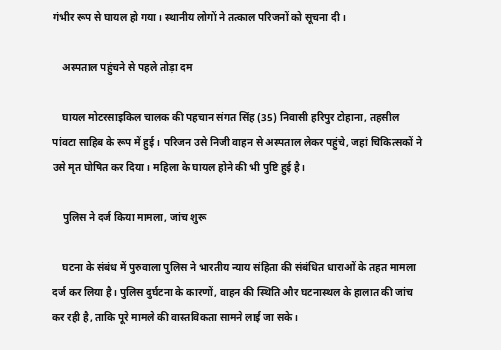गंभीर रूप से घायल हो गया। स्थानीय लोगों ने तत्काल परिजनों को सूचना दी।

    अस्पताल पहुंचने से पहले तोड़ा दम

    घायल मोटरसाइकिल चालक की पहचान संगत सिंह (35) निवासी हरिपुर टोहाना, तहसील पांवटा साहिब के रूप में हुई। परिजन उसे निजी वाहन से अस्पताल लेकर पहुंचे, जहां चिकित्सकों ने उसे मृत घोषित कर दिया। महिला के घायल होने की भी पुष्टि हुई है।

    पुलिस ने दर्ज किया मामला, जांच शुरू

    घटना के संबंध में पुरुवाला पुलिस ने भारतीय न्याय संहिता की संबंधित धाराओं के तहत मामला दर्ज कर लिया है। पुलिस दुर्घटना के कारणों, वाहन की स्थिति और घटनास्थल के हालात की जांच कर रही है, ताकि पूरे मामले की वास्तविकता सामने लाई जा सके।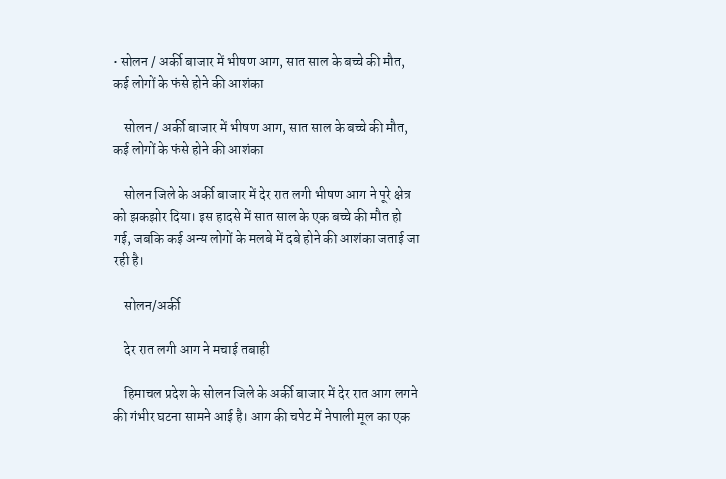• सोलन / अर्की बाजार में भीषण आग, सात साल के बच्चे की मौत, कई लोगों के फंसे होने की आशंका

    सोलन / अर्की बाजार में भीषण आग, सात साल के बच्चे की मौत, कई लोगों के फंसे होने की आशंका

    सोलन जिले के अर्की बाजार में देर रात लगी भीषण आग ने पूरे क्षेत्र को झकझोर दिया। इस हादसे में सात साल के एक बच्चे की मौत हो गई, जबकि कई अन्य लोगों के मलबे में दबे होने की आशंका जताई जा रही है।

    सोलन/अर्की

    देर रात लगी आग ने मचाई तबाही

    हिमाचल प्रदेश के सोलन जिले के अर्की बाजार में देर रात आग लगने की गंभीर घटना सामने आई है। आग की चपेट में नेपाली मूल का एक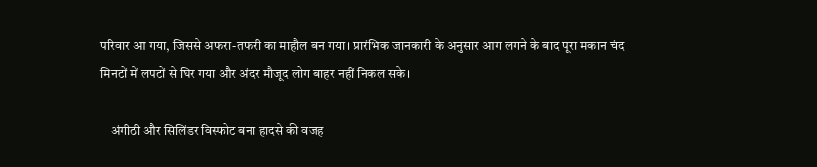परिवार आ गया, जिससे अफरा-तफरी का माहौल बन गया। प्रारंभिक जानकारी के अनुसार आग लगने के बाद पूरा मकान चंद मिनटों में लपटों से घिर गया और अंदर मौजूद लोग बाहर नहीं निकल सके।

    अंगीठी और सिलिंडर विस्फोट बना हादसे की वजह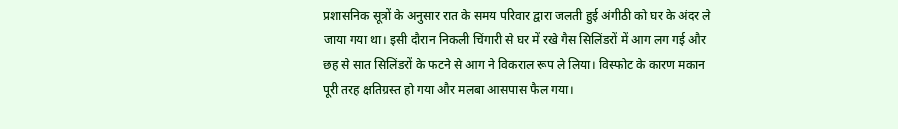प्रशासनिक सूत्रों के अनुसार रात के समय परिवार द्वारा जलती हुई अंगीठी को घर के अंदर ले जाया गया था। इसी दौरान निकली चिंगारी से घर में रखे गैस सिलिंडरों में आग लग गई और छह से सात सिलिंडरों के फटने से आग ने विकराल रूप ले लिया। विस्फोट के कारण मकान पूरी तरह क्षतिग्रस्त हो गया और मलबा आसपास फैल गया।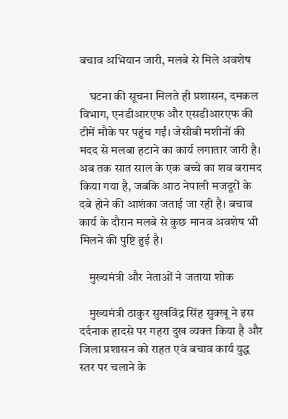बचाव अभियान जारी, मलबे से मिले अवशेष

    घटना की सूचना मिलते ही प्रशासन, दमकल विभाग, एनडीआरएफ और एसडीआरएफ की टीमें मौके पर पहुंच गईं। जेसीबी मशीनों की मदद से मलबा हटाने का कार्य लगातार जारी है। अब तक सात साल के एक बच्चे का शव बरामद किया गया है, जबकि आठ नेपाली मजदूरों के दबे होने की आशंका जताई जा रही है। बचाव कार्य के दौरान मलबे से कुछ मानव अवशेष भी मिलने की पुष्टि हुई है।

    मुख्यमंत्री और नेताओं ने जताया शोक

    मुख्यमंत्री ठाकुर सुखविंद्र सिंह सुक्खू ने इस दर्दनाक हादसे पर गहरा दुख व्यक्त किया है और जिला प्रशासन को राहत एवं बचाव कार्य युद्ध स्तर पर चलाने के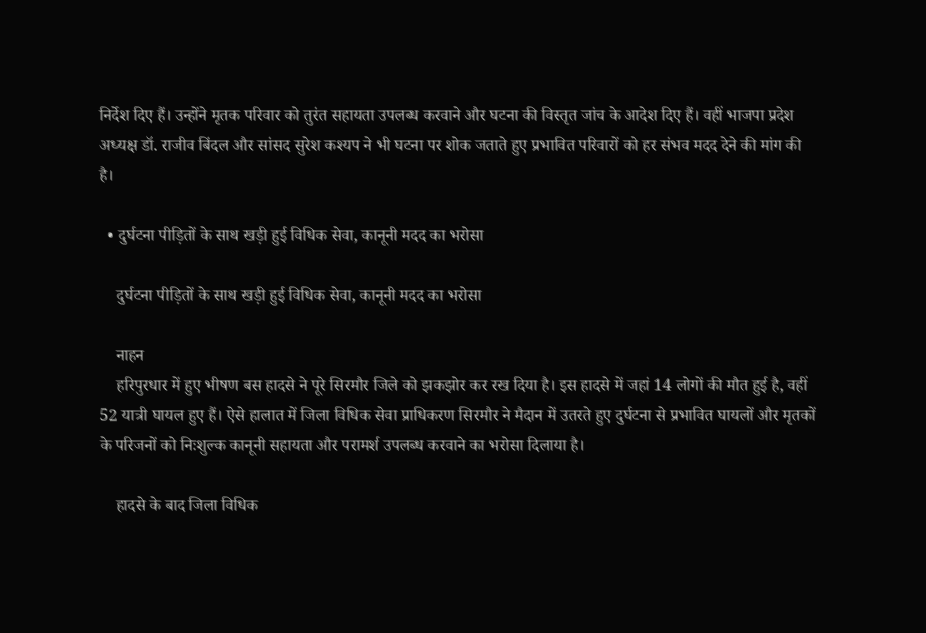निर्देश दिए हैं। उन्होंने मृतक परिवार को तुरंत सहायता उपलब्ध करवाने और घटना की विस्तृत जांच के आदेश दिए हैं। वहीं भाजपा प्रदेश अध्यक्ष डॉ. राजीव बिंदल और सांसद सुरेश कश्यप ने भी घटना पर शोक जताते हुए प्रभावित परिवारों को हर संभव मदद देने की मांग की है।

  • दुर्घटना पीड़ितों के साथ खड़ी हुई विधिक सेवा, कानूनी मदद का भरोसा

    दुर्घटना पीड़ितों के साथ खड़ी हुई विधिक सेवा, कानूनी मदद का भरोसा

    नाहन
    हरिपुरधार में हुए भीषण बस हादसे ने पूरे सिरमौर जिले को झकझोर कर रख दिया है। इस हादसे में जहां 14 लोगों की मौत हुई है, वहीं 52 यात्री घायल हुए हैं। ऐसे हालात में जिला विधिक सेवा प्राधिकरण सिरमौर ने मैदान में उतरते हुए दुर्घटना से प्रभावित घायलों और मृतकों के परिजनों को निःशुल्क कानूनी सहायता और परामर्श उपलब्ध करवाने का भरोसा दिलाया है।

    हादसे के बाद जिला विधिक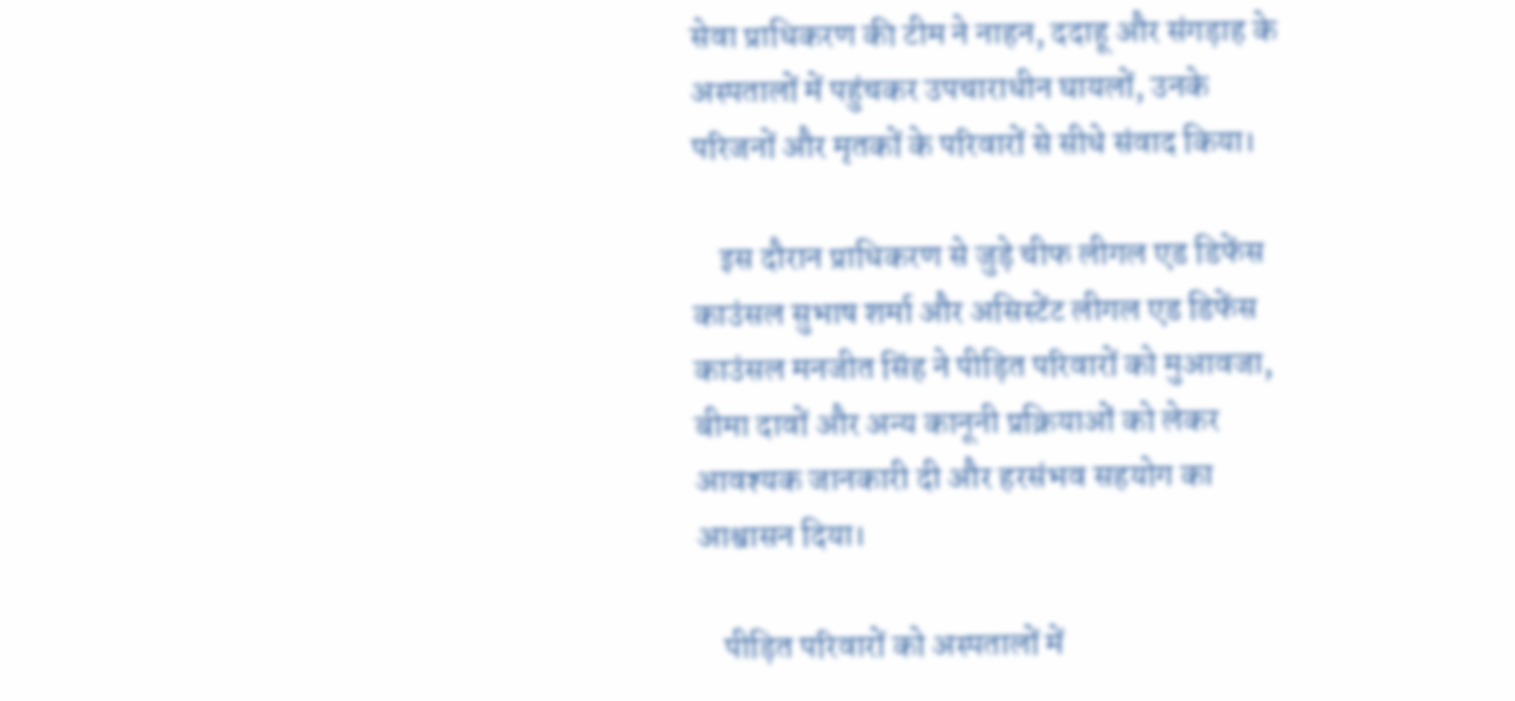सेवा प्राधिकरण की टीम ने नाहन, ददाहू और संगड़ाह के अस्पतालों में पहुंचकर उपचाराधीन घायलों, उनके परिजनों और मृतकों के परिवारों से सीधे संवाद किया।

    इस दौरान प्राधिकरण से जुड़े चीफ लीगल एड डिफेंस काउंसल सुभाष शर्मा और असिस्टेंट लीगल एड डिफेंस काउंसल मनजीत सिंह ने पीड़ित परिवारों को मुआवजा, बीमा दावों और अन्य कानूनी प्रक्रियाओं को लेकर आवश्यक जानकारी दी और हरसंभव सहयोग का आश्वासन दिया।

    पीड़ित परिवारों को अस्पतालों में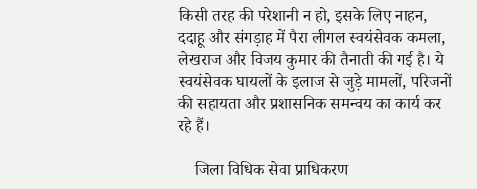किसी तरह की परेशानी न हो, इसके लिए नाहन, ददाहू और संगड़ाह में पैरा लीगल स्वयंसेवक कमला, लेखराज और विजय कुमार की तैनाती की गई है। ये स्वयंसेवक घायलों के इलाज से जुड़े मामलों, परिजनों की सहायता और प्रशासनिक समन्वय का कार्य कर रहे हैं।

    जिला विधिक सेवा प्राधिकरण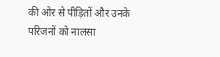की ओर से पीड़ितों और उनके परिजनों को नालसा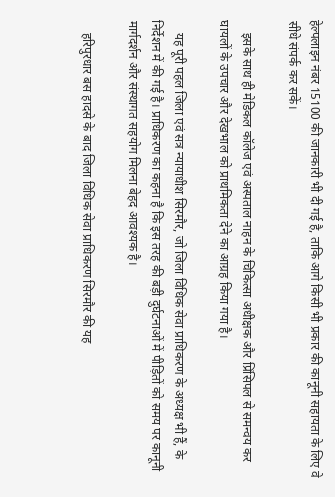हेल्पलाइन नंबर 15100 की जानकारी भी दी गई है, ताकि आगे किसी भी प्रकार की कानूनी सहायता के लिए वे सीधे संपर्क कर सकें।

    इसके साथ ही मेडिकल कॉलेज एवं अस्पताल नाहन के चिकित्सा अधीक्षक और प्रिंसिपल से समन्वय कर घायलों के उपचार और देखभाल को प्राथमिकता देने का आग्रह किया गया है।

    यह पूरी पहल जिला एवं सत्र न्यायाधीश सिरमौर, जो जिला विधिक सेवा प्राधिकरण के अध्यक्ष भी हैं, के निर्देशन में की गई है। प्राधिकरण का कहना है कि इस तरह की बड़ी दुर्घटनाओं में पीड़ितों को समय पर कानूनी मार्गदर्शन और संस्थागत सहयोग मिलना बेहद आवश्यक है।

    हरिपुरधार बस हादसे के बाद जिला विधिक सेवा प्राधिकरण सिरमौर की यह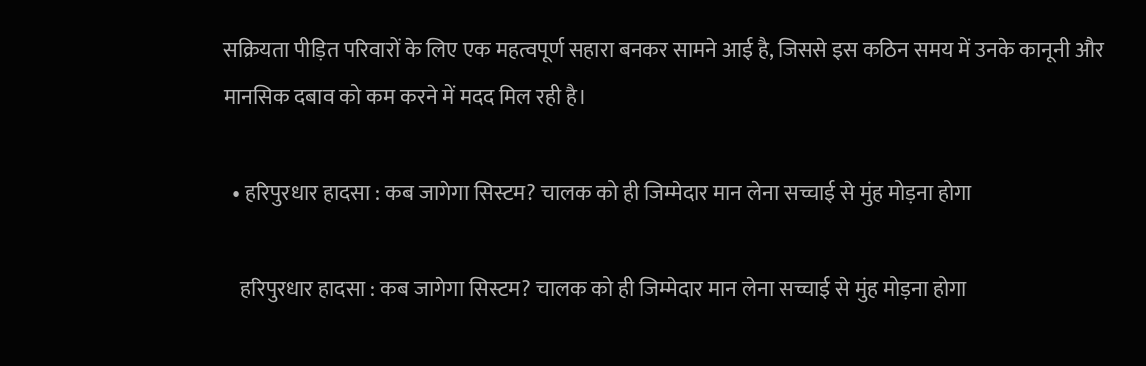सक्रियता पीड़ित परिवारों के लिए एक महत्वपूर्ण सहारा बनकर सामने आई है, जिससे इस कठिन समय में उनके कानूनी और मानसिक दबाव को कम करने में मदद मिल रही है।

  • हरिपुरधार हादसा : कब जागेगा सिस्टम? चालक को ही जिम्मेदार मान लेना सच्चाई से मुंह मोड़ना होगा

    हरिपुरधार हादसा : कब जागेगा सिस्टम? चालक को ही जिम्मेदार मान लेना सच्चाई से मुंह मोड़ना होगा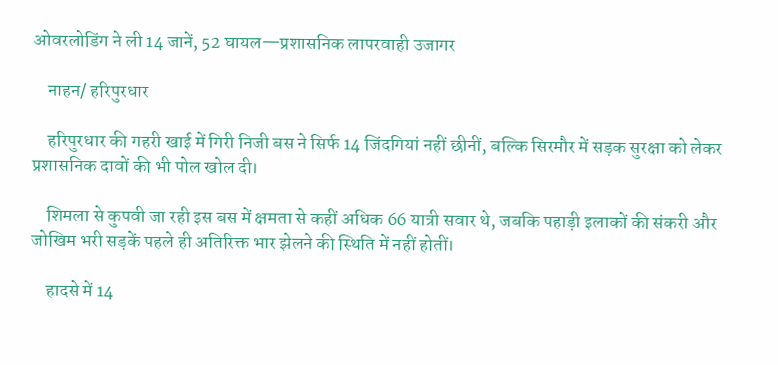ओवरलोडिंग ने ली 14 जानें, 52 घायल—प्रशासनिक लापरवाही उजागर

    नाहन/ हरिपुरधार

    हरिपुरधार की गहरी खाई में गिरी निजी बस ने सिर्फ 14 जिंदगियां नहीं छीनीं, बल्कि सिरमौर में सड़क सुरक्षा को लेकर प्रशासनिक दावों की भी पोल खोल दी।

    शिमला से कुपवी जा रही इस बस में क्षमता से कहीं अधिक 66 यात्री सवार थे, जबकि पहाड़ी इलाकों की संकरी और जोखिम भरी सड़कें पहले ही अतिरिक्त भार झेलने की स्थिति में नहीं होतीं।

    हादसे में 14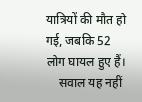यात्रियों की मौत हो गई, जबकि 52 लोग घायल हुए हैं।
    सवाल यह नहीं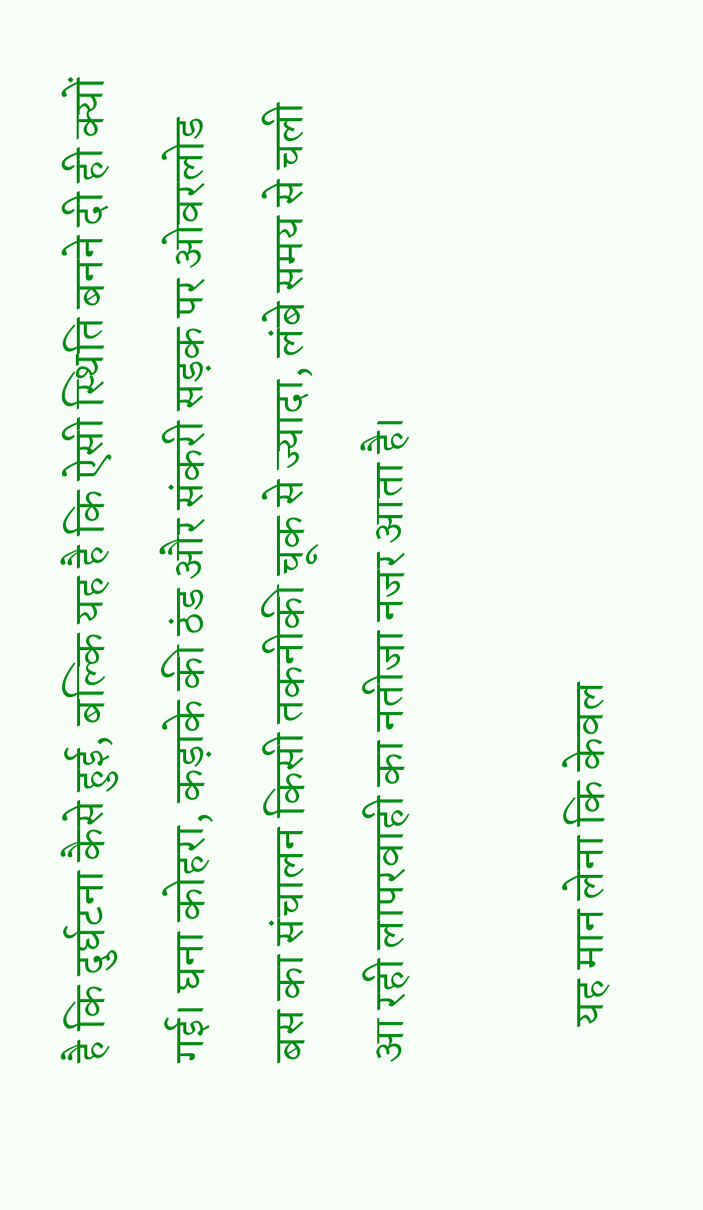है कि दुर्घटना कैसे हुई, बल्कि यह है कि ऐसी स्थिति बनने दी ही क्यों गई। घना कोहरा, कड़ाके की ठंड और संकरी सड़क पर ओवरलोड बस का संचालन किसी तकनीकी चूक से ज्यादा, लंबे समय से चली आ रही लापरवाही का नतीजा नजर आता है।

    यह मान लेना कि केवल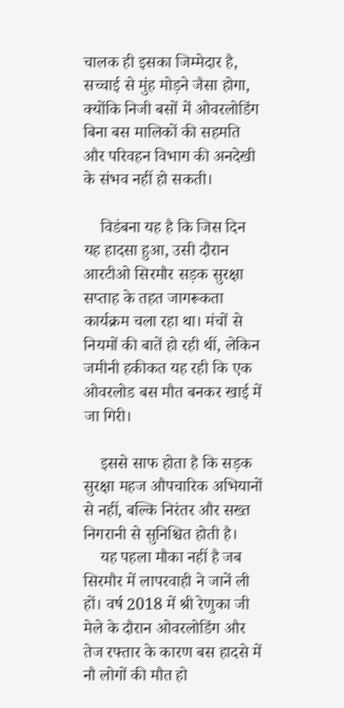चालक ही इसका जिम्मेदार है, सच्चाई से मुंह मोड़ने जैसा होगा, क्योंकि निजी बसों में ओवरलोडिंग बिना बस मालिकों की सहमति और परिवहन विभाग की अनदेखी के संभव नहीं हो सकती।

    विडंबना यह है कि जिस दिन यह हादसा हुआ, उसी दौरान आरटीओ सिरमौर सड़क सुरक्षा सप्ताह के तहत जागरूकता कार्यक्रम चला रहा था। मंचों से नियमों की बातें हो रही थीं, लेकिन जमीनी हकीकत यह रही कि एक ओवरलोड बस मौत बनकर खाई में जा गिरी।

    इससे साफ होता है कि सड़क सुरक्षा महज औपचारिक अभियानों से नहीं, बल्कि निरंतर और सख्त निगरानी से सुनिश्चित होती है।
    यह पहला मौका नहीं है जब सिरमौर में लापरवाही ने जानें ली हों। वर्ष 2018 में श्री रेणुका जी मेले के दौरान ओवरलोडिंग और तेज रफ्तार के कारण बस हादसे में नौ लोगों की मौत हो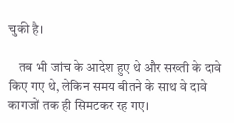चुकी है।

    तब भी जांच के आदेश हुए थे और सख्ती के दावे किए गए थे, लेकिन समय बीतने के साथ वे दावे कागजों तक ही सिमटकर रह गए।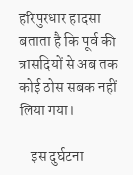हरिपुरधार हादसा बताता है कि पूर्व की त्रासदियों से अब तक कोई ठोस सबक नहीं लिया गया।

    इस दुर्घटना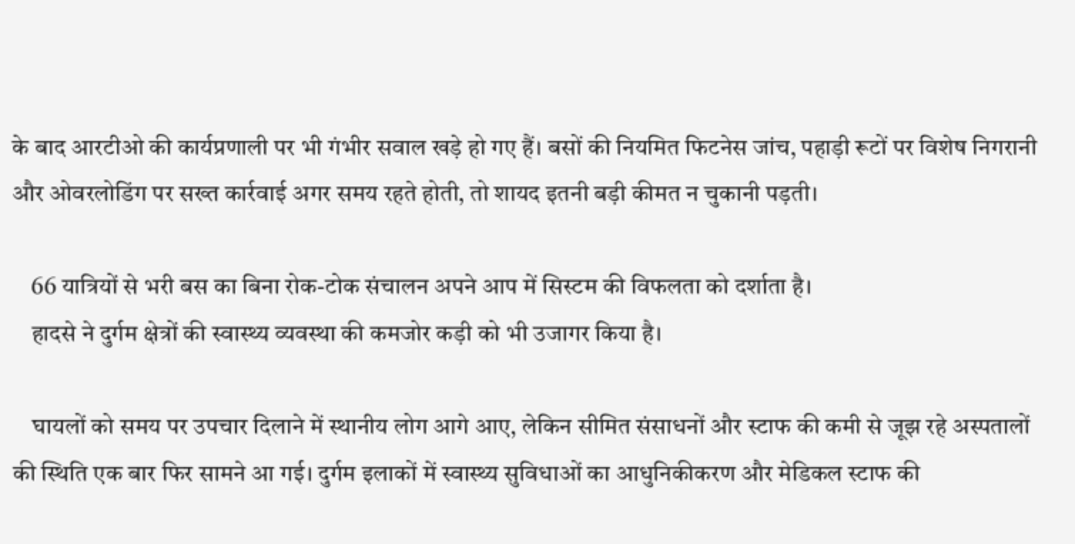के बाद आरटीओ की कार्यप्रणाली पर भी गंभीर सवाल खड़े हो गए हैं। बसों की नियमित फिटनेस जांच, पहाड़ी रूटों पर विशेष निगरानी और ओवरलोडिंग पर सख्त कार्रवाई अगर समय रहते होती, तो शायद इतनी बड़ी कीमत न चुकानी पड़ती।

    66 यात्रियों से भरी बस का बिना रोक-टोक संचालन अपने आप में सिस्टम की विफलता को दर्शाता है।
    हादसे ने दुर्गम क्षेत्रों की स्वास्थ्य व्यवस्था की कमजोर कड़ी को भी उजागर किया है।

    घायलों को समय पर उपचार दिलाने में स्थानीय लोग आगे आए, लेकिन सीमित संसाधनों और स्टाफ की कमी से जूझ रहे अस्पतालों की स्थिति एक बार फिर सामने आ गई। दुर्गम इलाकों में स्वास्थ्य सुविधाओं का आधुनिकीकरण और मेडिकल स्टाफ की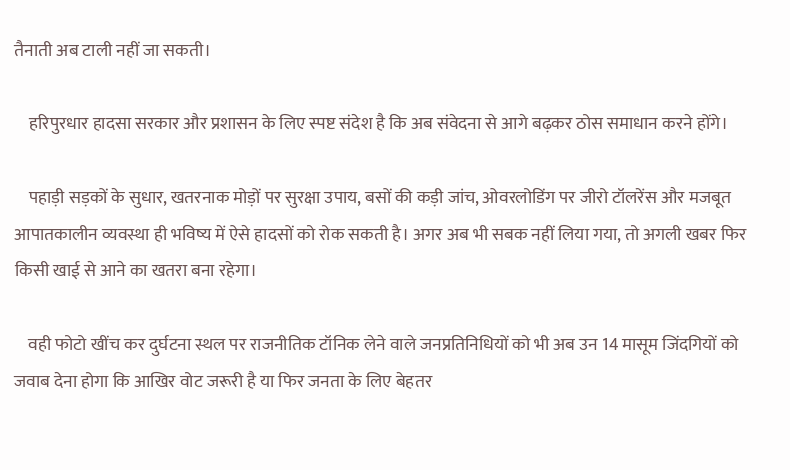तैनाती अब टाली नहीं जा सकती।

    हरिपुरधार हादसा सरकार और प्रशासन के लिए स्पष्ट संदेश है कि अब संवेदना से आगे बढ़कर ठोस समाधान करने होंगे।

    पहाड़ी सड़कों के सुधार, खतरनाक मोड़ों पर सुरक्षा उपाय, बसों की कड़ी जांच, ओवरलोडिंग पर जीरो टॉलरेंस और मजबूत आपातकालीन व्यवस्था ही भविष्य में ऐसे हादसों को रोक सकती है। अगर अब भी सबक नहीं लिया गया, तो अगली खबर फिर किसी खाई से आने का खतरा बना रहेगा।

    वही फोटो खींच कर दुर्घटना स्थल पर राजनीतिक टॉनिक लेने वाले जनप्रतिनिधियों को भी अब उन 14 मासूम जिंदगियों को जवाब देना होगा कि आखिर वोट जरूरी है या फिर जनता के लिए बेहतर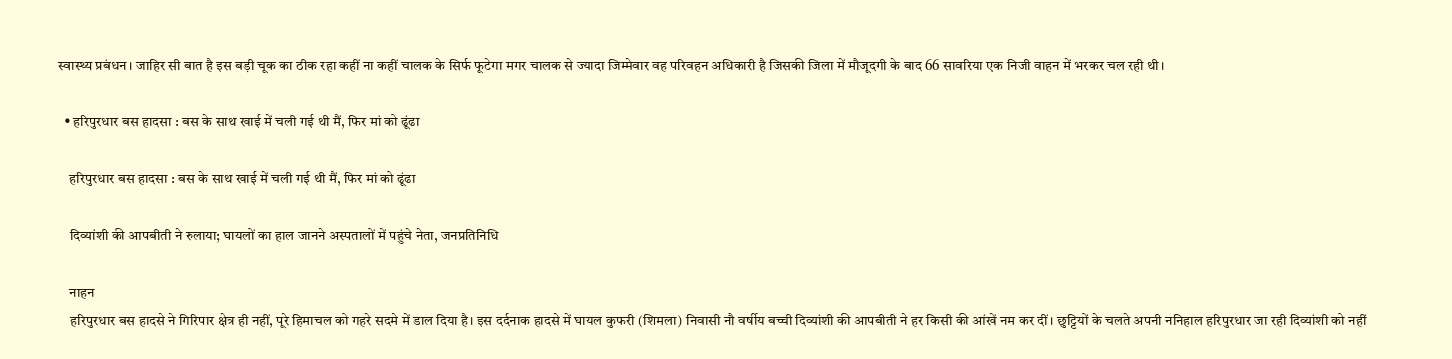स्वास्थ्य प्रबंधन। जाहिर सी बात है इस बड़ी चूक का ठीक रहा कहीं ना कहीं चालक के सिर्फ फूटेगा मगर चालक से ज्यादा जिम्मेवार वह परिवहन अधिकारी है जिसकी जिला में मौजूदगी के बाद 66 सावरिया एक निजी वाहन में भरकर चल रही थी।

  • हरिपुरधार बस हादसा : बस के साथ खाई में चली गई थी मैं, फिर मां को ढूंढा

    हरिपुरधार बस हादसा : बस के साथ खाई में चली गई थी मैं, फिर मां को ढूंढा

    दिव्यांशी की आपबीती ने रुलाया; घायलों का हाल जानने अस्पतालों में पहुंचे नेता, जनप्रतिनिधि

    नाहन
    हरिपुरधार बस हादसे ने गिरिपार क्षेत्र ही नहीं, पूरे हिमाचल को गहरे सदमे में डाल दिया है। इस दर्दनाक हादसे में घायल कुफरी (शिमला) निवासी नौ वर्षीय बच्ची दिव्यांशी की आपबीती ने हर किसी की आंखें नम कर दीं। छुट्टियों के चलते अपनी ननिहाल हरिपुरधार जा रही दिव्यांशी को नहीं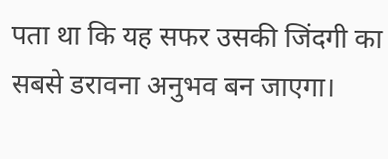पता था कि यह सफर उसकी जिंदगी का सबसे डरावना अनुभव बन जाएगा।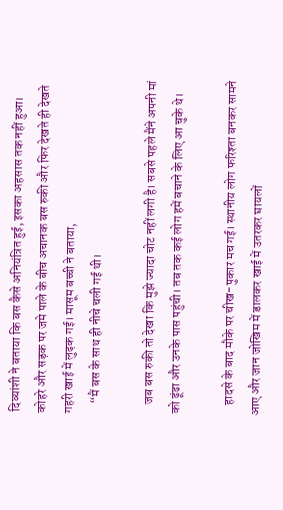दिव्यांशी ने बताया कि बस कैसे अनियंत्रित हुई, इसका अहसास तक नहीं हुआ। कोहरे और सड़क पर जमे पाले के बीच अचानक बस रुकी और फिर देखते ही देखते गहरी खाई में लुढ़क गई। मासूम बच्ची ने बताया,
    “मैं बस के साथ ही नीचे चली गई थी।

    जब बस रुकी तो देखा कि मुझे ज्यादा चोट नहीं लगी है। सबसे पहले मैंने अपनी मां को ढूंढा और उनके पास पहुंची। तब तक कई लोग हमें बचाने के लिए आ चुके थे।

    हादसे के बाद मौके पर चीख-पुकार मच गई। स्थानीय लोग फरिश्ता बनकर सामने आए और जान जोखिम में डालकर खाई में उतरकर घायलों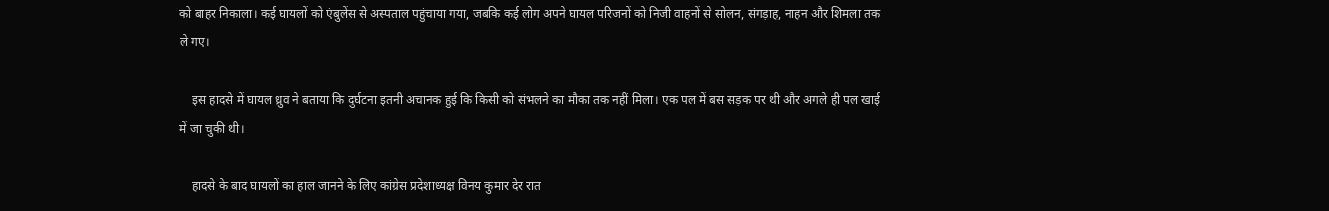को बाहर निकाला। कई घायलों को एंबुलेंस से अस्पताल पहुंचाया गया, जबकि कई लोग अपने घायल परिजनों को निजी वाहनों से सोलन, संगड़ाह, नाहन और शिमला तक ले गए।

    इस हादसे में घायल ध्रुव ने बताया कि दुर्घटना इतनी अचानक हुई कि किसी को संभलने का मौका तक नहीं मिला। एक पल में बस सड़क पर थी और अगले ही पल खाई में जा चुकी थी।

    हादसे के बाद घायलों का हाल जानने के लिए कांग्रेस प्रदेशाध्यक्ष विनय कुमार देर रात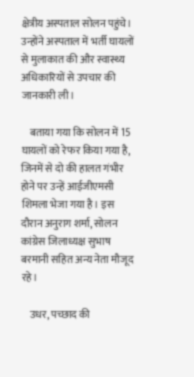क्षेत्रीय अस्पताल सोलन पहुंचे। उन्होंने अस्पताल में भर्ती घायलों से मुलाकात की और स्वास्थ्य अधिकारियों से उपचार की जानकारी ली।

    बताया गया कि सोलन में 15 घायलों को रेफर किया गया है, जिनमें से दो की हालत गंभीर होने पर उन्हें आईजीएमसी शिमला भेजा गया है। इस दौरान अनुराग शर्मा, सोलन कांग्रेस जिलाध्यक्ष सुभाष बरमानी सहित अन्य नेता मौजूद रहे।

    उधर, पच्छाद की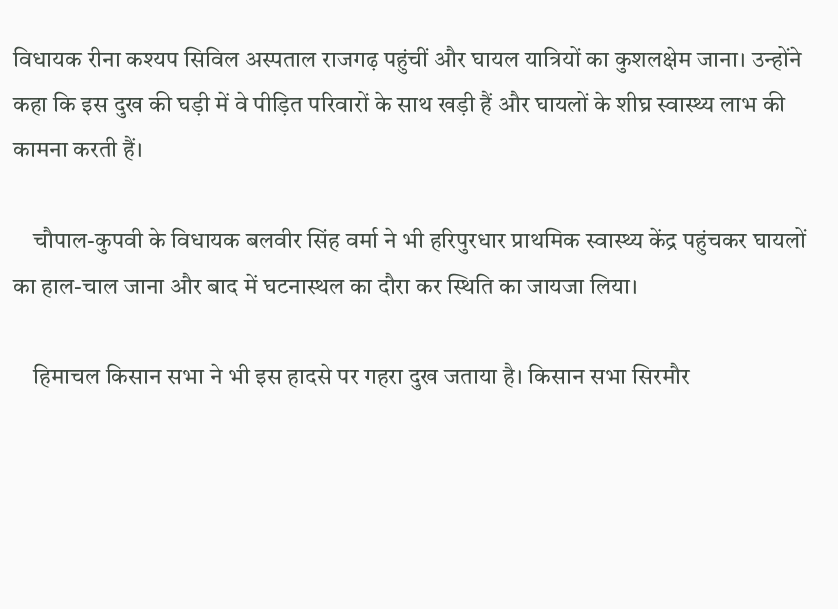विधायक रीना कश्यप सिविल अस्पताल राजगढ़ पहुंचीं और घायल यात्रियों का कुशलक्षेम जाना। उन्होंने कहा कि इस दुख की घड़ी में वे पीड़ित परिवारों के साथ खड़ी हैं और घायलों के शीघ्र स्वास्थ्य लाभ की कामना करती हैं।

    चौपाल-कुपवी के विधायक बलवीर सिंह वर्मा ने भी हरिपुरधार प्राथमिक स्वास्थ्य केंद्र पहुंचकर घायलों का हाल-चाल जाना और बाद में घटनास्थल का दौरा कर स्थिति का जायजा लिया।

    हिमाचल किसान सभा ने भी इस हादसे पर गहरा दुख जताया है। किसान सभा सिरमौर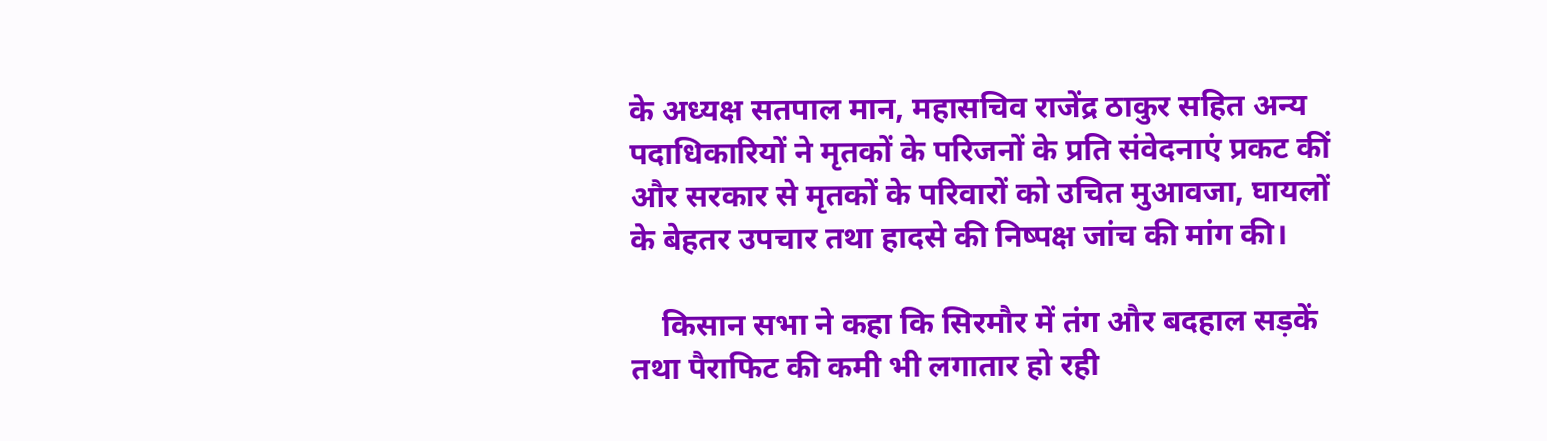के अध्यक्ष सतपाल मान, महासचिव राजेंद्र ठाकुर सहित अन्य पदाधिकारियों ने मृतकों के परिजनों के प्रति संवेदनाएं प्रकट कीं और सरकार से मृतकों के परिवारों को उचित मुआवजा, घायलों के बेहतर उपचार तथा हादसे की निष्पक्ष जांच की मांग की।

    किसान सभा ने कहा कि सिरमौर में तंग और बदहाल सड़कें तथा पैराफिट की कमी भी लगातार हो रही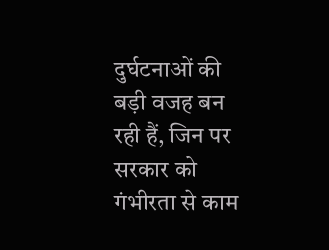दुर्घटनाओं की बड़ी वजह बन रही हैं, जिन पर सरकार को गंभीरता से काम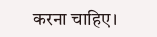करना चाहिए।